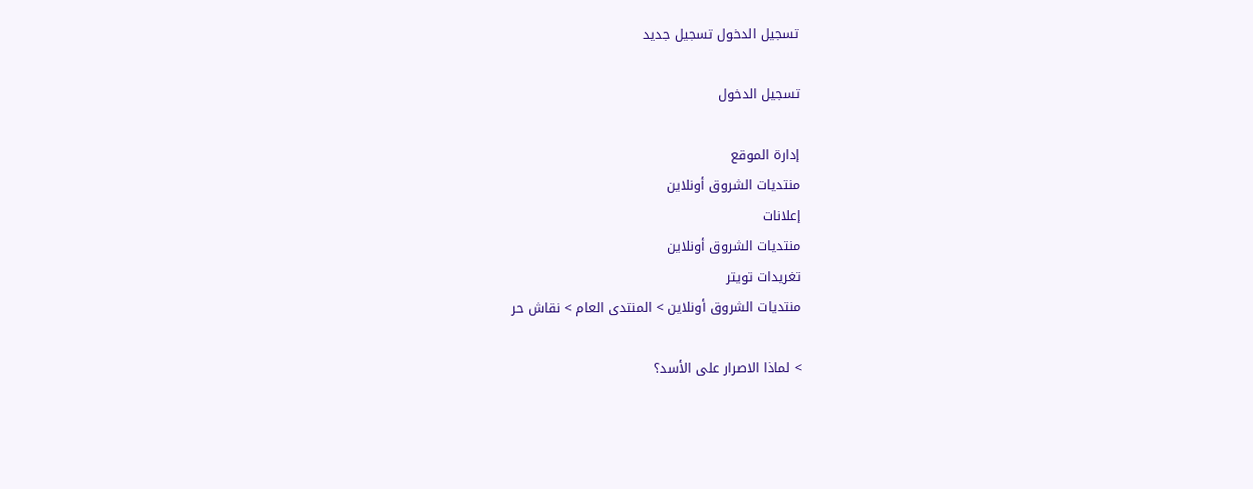تسجيل الدخول تسجيل جديد

تسجيل الدخول

إدارة الموقع
منتديات الشروق أونلاين
إعلانات
منتديات الشروق أونلاين
تغريدات تويتر
منتديات الشروق أونلاين > المنتدى العام > نقاش حر

> لماذا الاصرار على الأسد؟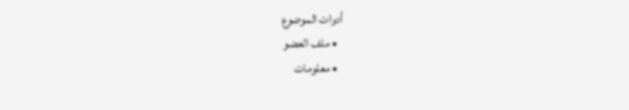أدوات الموضوع
  • ملف العضو
  • معلومات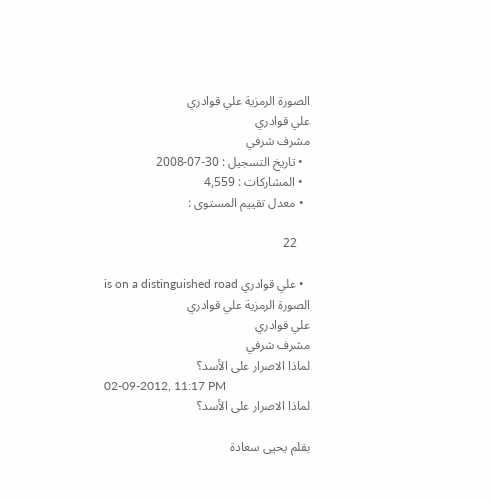الصورة الرمزية علي قوادري
علي قوادري
مشرف شرفي
  • تاريخ التسجيل : 30-07-2008
  • المشاركات : 4,559
  • معدل تقييم المستوى :

    22

  • علي قوادري is on a distinguished road
الصورة الرمزية علي قوادري
علي قوادري
مشرف شرفي
لماذا الاصرار على الأسد؟
02-09-2012, 11:17 PM
لماذا الاصرار على الأسد؟

بقلم يحيى سعادة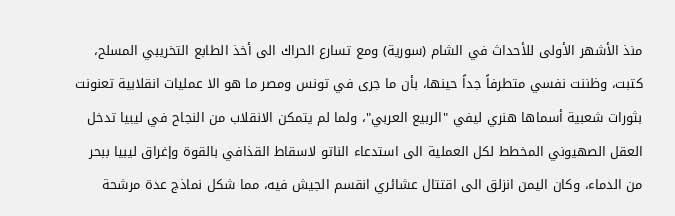منذ الأشهر الأولى للأحداث في الشام (سورية) ومع تسارع الحراك الى أخذ الطابع التخريبي المسلح، كتبت، وظننت نفسي متطرفاً جداً حينها، بأن ما جرى في تونس ومصر ما هو الا عمليات انقلابية تعنونت بثورات شعبية أسماها هنري ليفي "الربيع العربي"، ولما لم يتمكن الانقلاب من النجاح في ليبيا تدخل العقل الصهيوني المخطط لكل العملية الى استدعاء الناتو لاسقاط القذافي بالقوة وإغراق ليبيا ببحر من الدماء، وكان اليمن انزلق الى اقتتال عشائري انقسم الجيش فيه، مما شكل نماذج عدة مرشحة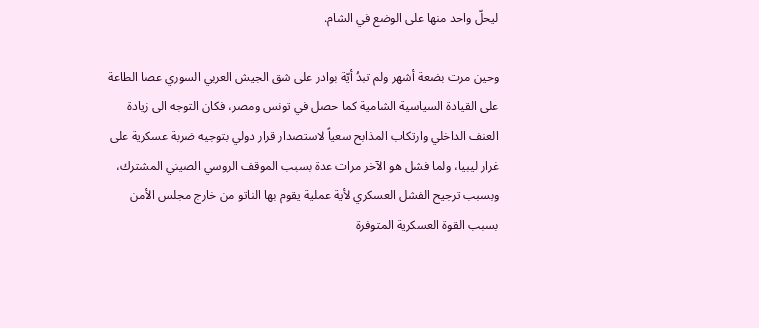ليحلّ واحد منها على الوضع في الشام.

وحين مرت بضعة أشهر ولم تبدُ أيّة بوادر على شق الجيش العربي السوري عصا الطاعة على القيادة السياسية الشامية كما حصل في تونس ومصر، فكان التوجه الى زيادة العنف الداخلي وارتكاب المذابح سعياً لاستصدار قرار دولي بتوجيه ضربة عسكرية على غرار ليبيا، ولما فشل هو الآخر مرات عدة بسبب الموقف الروسي الصيني المشترك، وبسبب ترجيح الفشل العسكري لأية عملية يقوم بها الناتو من خارج مجلس الأمن بسبب القوة العسكرية المتوفرة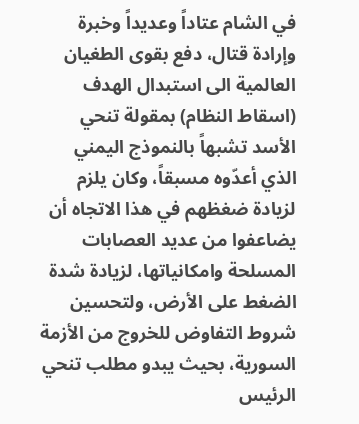في الشام عتاداً وعديداً وخبرة وإرادة قتال، دفع بقوى الطغيان العالمية الى استبدال الهدف (اسقاط النظام) بمقولة تنحي الأسد تشبهاً بالنموذج اليمني الذي أعدّوه مسبقاً، وكان يلزم لزيادة ضغظهم في هذا الاتجاه أن يضاعفوا من عديد العصابات المسلحة وامكانياتها، لزيادة شدة الضغط على الأرض، ولتحسين شروط التفاوض للخروج من الأزمة السورية، بحيث يبدو مطلب تنحي الرئيس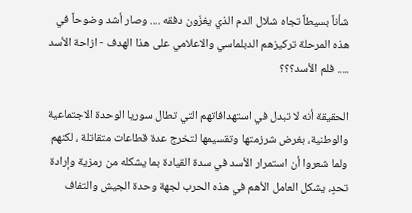شأناً بسيطاً تجاه شلال الدم الذي يغزّون دفقه .... وصار أشد وضوحاً في هذه المرحلة تركيزهم الدبلماسي والاعلامي على هذا الهدف - ازاحة الأسد ..... فلم الأسد؟؟؟

الحقيقة أنه لا تبدل في استهدافاتهم التي تطال سوريا الوحدة الاجتماعية والوطنية، بغرض شرزمتها وتقسيمها لتخرج عدة قطاعات متقاتلة ، لكنهم ولما شعروا أن استمرار الأسد في سدة القيادة بما يشكله من رمزية وإرادة تحدٍ، يشكل العامل الأهم في هذه الحرب لجهة وحدة الجيش والتفاف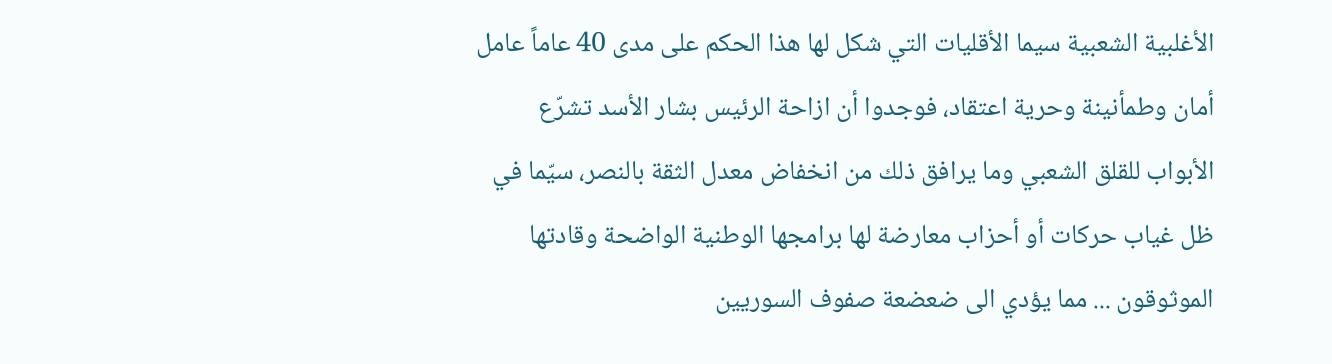الأغلبية الشعبية سيما الأقليات التي شكل لها هذا الحكم على مدى 40 عاماً عامل أمان وطمأنينة وحرية اعتقاد، فوجدوا أن ازاحة الرئيس بشار الأسد تشرّع الأبواب للقلق الشعبي وما يرافق ذلك من انخفاض معدل الثقة بالنصر، سيّما في ظل غياب حركات أو أحزاب معارضة لها برامجها الوطنية الواضحة وقادتها الموثوقون ... مما يؤدي الى ضعضعة صفوف السوريين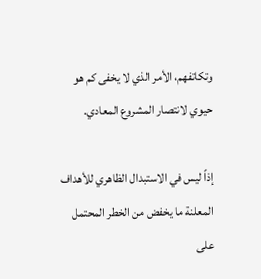وتكاتفهم، الأمر الذي لا يخفى كم هو حيوي لانتصار المشروع المعادي.

إذاً ليس في الاستبدال الظاهري للأهداف المعلنة ما يخفض من الخطر المحتمل على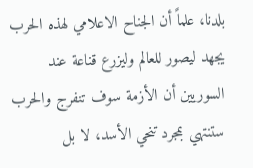بلدنا، علماً أن الجناح الاعلامي لهذه الحرب يجهد ليصور للعالم وليزرع قناعة عند السوريين أن الأزمة سوف تنفرج والحرب ستنتهي بمجرد تنحي الأسد، لا بل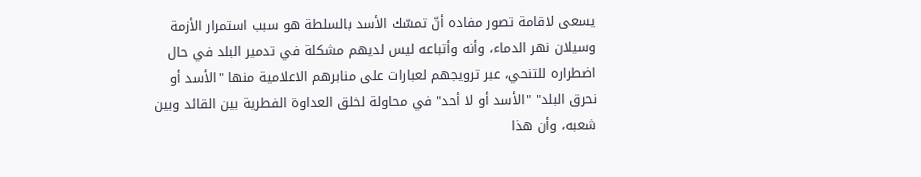يسعى لاقامة تصور مفاده أنّ تمسّك الأسد بالسلطة هو سبب استمرار الأزمة وسيلان نهر الدماء، وأنه وأتباعه ليس لديهم مشكلة في تدمير البلد في حال اضطراره للتنحي، عبر ترويجهم لعبارات على منابرهم الاعلامية منها "الأسد أو نحرق البلد" "الأسد أو لا أحد" في محاولة لخلق العداوة الفطرية بين القائد وبين شعبه، وأن هذا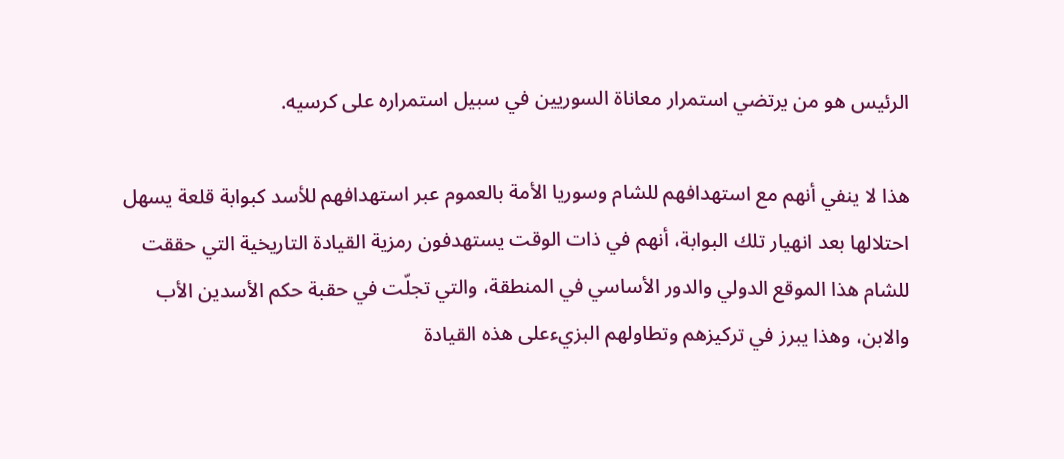الرئيس هو من يرتضي استمرار معاناة السوريين في سبيل استمراره على كرسيه.

هذا لا ينفي أنهم مع استهدافهم للشام وسوريا الأمة بالعموم عبر استهدافهم للأسد كبوابة قلعة يسهل احتلالها بعد انهيار تلك البوابة، أنهم في ذات الوقت يستهدفون رمزية القيادة التاريخية التي حققت للشام هذا الموقع الدولي والدور الأساسي في المنطقة، والتي تجلّت في حقبة حكم الأسدين الأب والابن، وهذا يبرز في تركيزهم وتطاولهم البزيءعلى هذه القيادة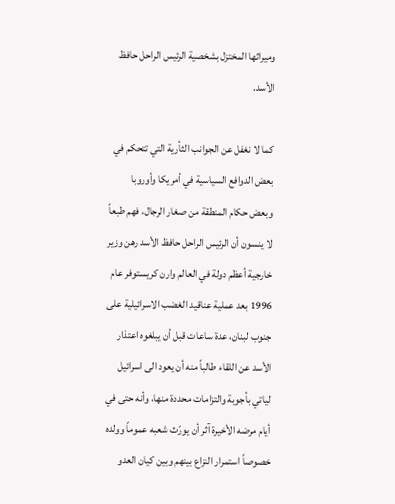وميراثها المختزل بشخصية الرئيس الراحل حافظ الأسد.

كما لا نغفل عن الجوانب الثأرية التي تتحكم في بعض الدوافع السياسية في أمريكا وأوروبا وبعض حكام المنطقة من صغار الرجال، فهم طبعاً لا ينسون أن الرئيس الراحل حافظ الأسد رهن وزير خارجية أعظم دولة في العالم وارن كريستوفر عام 1996 بعد عملية عناقيد الغضب الاسرائيلية على جنوب لبنان، عدة ساعات قبل أن يبلغوه اعتذار الأسد عن اللقاء طالباً منه أن يعود الى اسرائيل لياتي بأجوبة والتزامات محددة منها، وأنه حتى في أيام مرضه الأخيرة آثر أن يورّث شعبه عموماً وولده خصوصاً استمرار النزاع بينهم وبين كيان العدو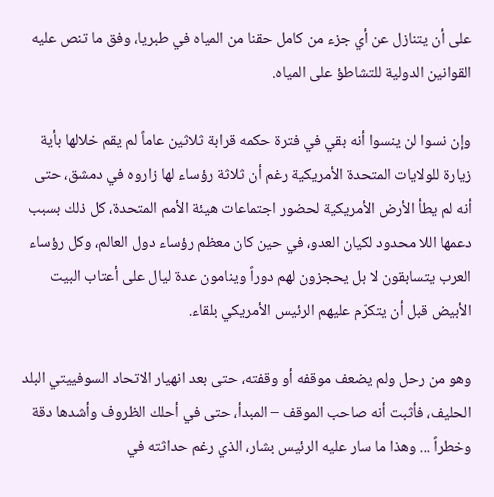على أن يتنازل عن أي جزء من كامل حقنا من المياه في طبريا، وفق ما تنص عليه القوانين الدولية للتشاطؤ على المياه.

وإن نسوا لن ينسوا أنه بقي في فترة حكمه قرابة ثلاثين عاماً لم يقم خلالها بأية زيارة للولايات المتحدة الأمريكية رغم أن ثلاثة رؤساء لها زاروه في دمشق، حتى أنه لم يطأ الأرض الأمريكية لحضور اجتماعات هيئة الأمم المتحدة، كل ذلك بسبب دعمها اللا محدود لكيان العدو، في حين كان معظم رؤساء دول العالم، وكل رؤساء العرب يتسابقون لا بل يحجزون لهم دوراً وينامون عدة ليال على أعتاب البيت الأبيض قبل أن يتكرّم عليهم الرئيس الأمريكي بلقاء.

وهو من رحل ولم يضعف موقفه أو وقفته، حتى بعد انهيار الاتحاد السوفييتي البلد الحليف، فأثبت أنه صاحب الموقف – المبدأ، حتى في أحلك الظروف وأشدها دقة وخطراً ... وهذا ما سار عليه الرئيس بشار، الذي رغم حداثته في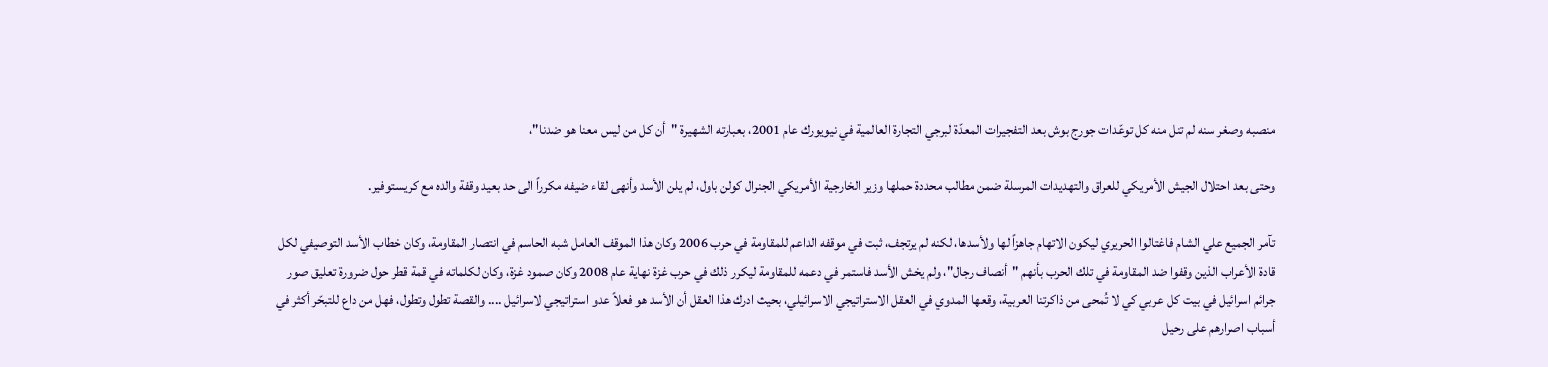منصبه وصغر سنه لم تنل منه كل توعّدات جورج بوش بعد التفجيرات المعدّة لبرجي التجارة العالمية في نيويورك عام 2001، بعبارته الشهيرة "أن كل من ليس معنا هو ضدنا"،

وحتى بعد احتلال الجيش الأمريكي للعراق والتهديدات المرسلة ضمن مطالب محددة حملها وزير الخارجية الأمريكي الجنرال كولن باول، لم يلن الأسد وأنهى لقاء ضيفه مكرراً الى حد بعيد وقفة والده مع كريستوفير.

تآمر الجميع علي الشام فاغتالوا الحريري ليكون الاتهام جاهزاً لها ولأسدها، لكنه لم يرتجف، ثبت في موقفه الداعم للمقاومة في حرب 2006 وكان هذا الموقف العامل شبه الحاسم في انتصار المقاومة، وكان خطاب الأسد التوصيفي لكل قادة الأعراب الذين وقفوا ضد المقاومة في تلك الحرب بأنهم "أنصاف رجال"، ولم يخش الأسد فاستمر في دعمه للمقاومة ليكرر ذلك في حرب غزة نهاية عام 2008 وكان صمود غزة، وكان لكلماته في قمة قطر حول ضرورة تعليق صور جرائم اسرائيل في بيت كل عربي كي لا تُمحى من ذاكرتنا العربية، وقعها المدوي في العقل الاستراتيجي الاسرائيلي، بحيث ادرك هذا العقل أن الأسد هو فعلاً عدو استراتيجي لاسرائيل .... والقصة تطول وتطول، فهل من داع للتبحّر أكثر في أسباب اصرارهم على رحيل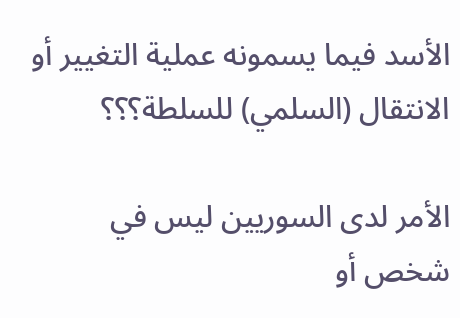الأسد فيما يسمونه عملية التغيير أو الانتقال (السلمي) للسلطة؟؟؟

الأمر لدى السوريين ليس في شخص أو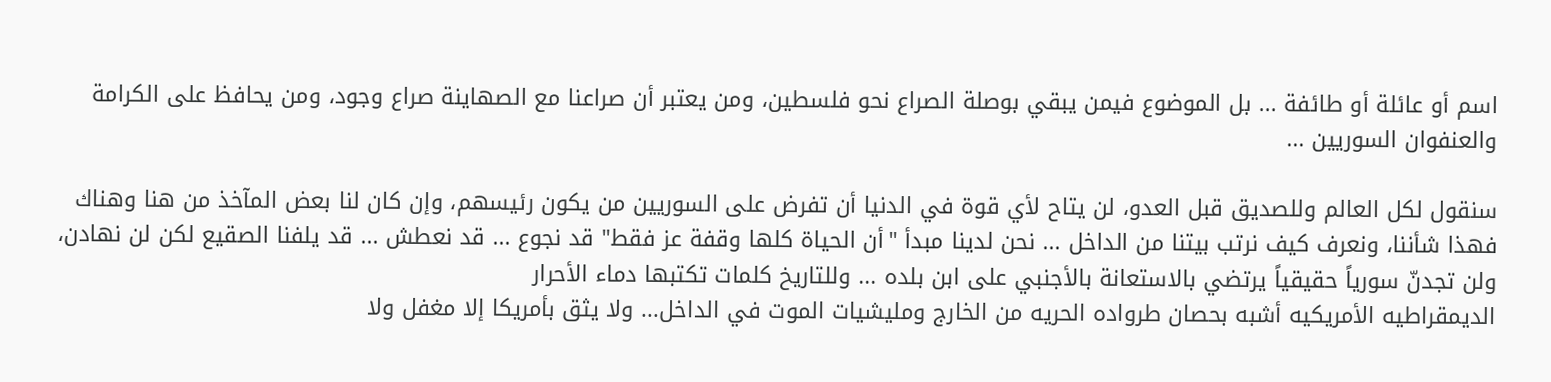اسم أو عائلة أو طائفة ... بل الموضوع فيمن يبقي بوصلة الصراع نحو فلسطين، ومن يعتبر أن صراعنا مع الصهاينة صراع وجود، ومن يحافظ على الكرامة والعنفوان السوريين ...

سنقول لكل العالم وللصديق قبل العدو، لن يتاح لأي قوة في الدنيا أن تفرض على السوريين من يكون رئيسهم، وإن كان لنا بعض المآخذ من هنا وهناك فهذا شأننا، ونعرف كيف نرتب بيتنا من الداخل ... نحن لدينا مبدأ "أن الحياة كلها وقفة عز فقط" قد نجوع ... قد نعطش ... قد يلفنا الصقيع لكن لن نهادن، ولن تجدنّ سورياً حقيقياً يرتضي بالاستعانة بالأجنبي على ابن بلده ... وللتاريخ كلمات تكتبها دماء الأحرار
الديمقراطيه الأمريكيه أشبه بحصان طرواده الحريه من الخارج ومليشيات الموت في الداخل... ولا يثق بأمريكا إلا مغفل ولا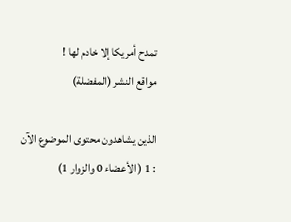تمدح أمريكا إلا خادم لها !
مواقع النشر (المفضلة)

الذين يشاهدون محتوى الموضوع الآن : 1 ( الأعضاء 0 والزوار 1)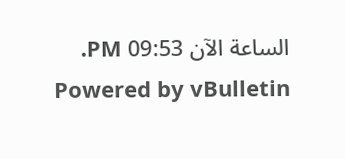الساعة الآن 09:53 PM.
Powered by vBulletin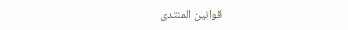قوانين المنتدى